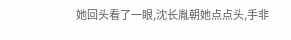她回头看了一眼,沈长胤朝她点点头,手非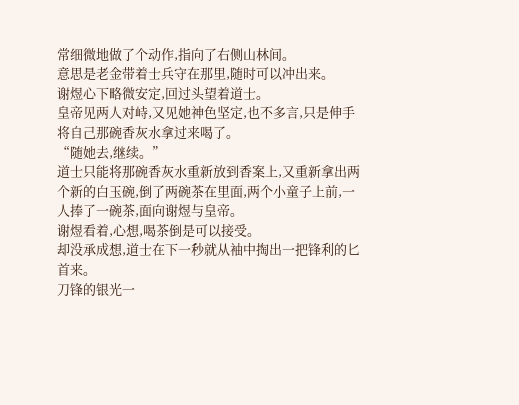常细微地做了个动作,指向了右侧山林间。
意思是老金带着士兵守在那里,随时可以冲出来。
谢煜心下略微安定,回过头望着道士。
皇帝见两人对峙,又见她神色坚定,也不多言,只是伸手将自己那碗香灰水拿过来喝了。
“随她去,继续。”
道士只能将那碗香灰水重新放到香案上,又重新拿出两个新的白玉碗,倒了两碗茶在里面,两个小童子上前,一人捧了一碗茶,面向谢煜与皇帝。
谢煜看着,心想,喝茶倒是可以接受。
却没承成想,道士在下一秒就从袖中掏出一把锋利的匕首来。
刀锋的银光一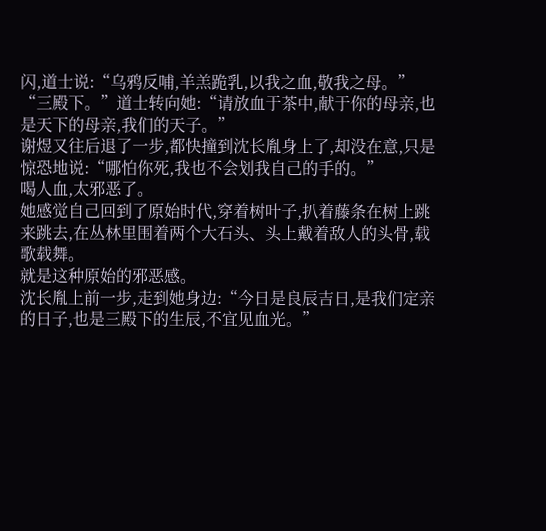闪,道士说:“乌鸦反哺,羊羔跪乳,以我之血,敬我之母。”
“三殿下。”道士转向她:“请放血于茶中,献于你的母亲,也是天下的母亲,我们的天子。”
谢煜又往后退了一步,都快撞到沈长胤身上了,却没在意,只是惊恐地说:“哪怕你死,我也不会划我自己的手的。”
喝人血,太邪恶了。
她感觉自己回到了原始时代,穿着树叶子,扒着藤条在树上跳来跳去,在丛林里围着两个大石头、头上戴着敌人的头骨,载歌载舞。
就是这种原始的邪恶感。
沈长胤上前一步,走到她身边:“今日是良辰吉日,是我们定亲的日子,也是三殿下的生辰,不宜见血光。”